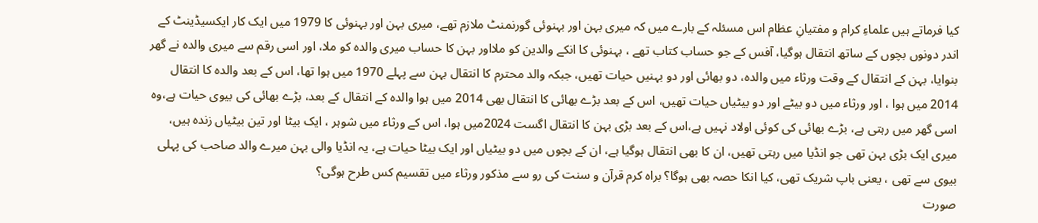کیا فرماتے ہیں علماءِ کرام و مفتیانِ عظام اس مسئلہ کے بارے میں کہ میری بہن اور بہنوئی گورنمنٹ ملازم تھے، میری بہن اور بہنوئی کا 1979 میں ایک کار ایکسیڈینٹ کے اندر دونوں بچوں کے ساتھ انتقال ہوگیا، آفس کے جو حساب کتاب تھے ، بہنوئی کا انکے والدین کو ملااور بہن کا حساب میری والدہ کو ملا، اور اسی رقم سے میری والدہ نے گھر بنوایا، بہن کے انتقال کے وقت ورثاء میں والدہ، دو بھائی اور دو بہنیں حیات تھیں، جبکہ والد محترم کا انتقال بہن سے پہلے 1970 میں ہوا تھا، اس کے بعد والدہ کا انتقال 2014 میں ہوا ، اور ورثاء میں دو بیٹے اور دو بیٹیاں حیات تھیں، اس کے بعد بڑے بھائی کا انتقال بھی 2014 میں ہوا والدہ کے انتقال کے بعد، بڑے بھائی کی بیوی حیات ہے،وہ اسی گھر میں رہتی ہے، بڑے بھائی کی کوئی اولاد نہیں ہے،اس کے بعد بڑی بہن کا انتقال اگست 2024میں ہوا، اس کے ورثاء میں شوہر ، ایک بیٹا اور تین بیٹیاں زندہ ہیں، میری ایک بڑی بہن تھی جو انڈیا میں رہتی تھیں، ان کا بھی انتقال ہوگیا ہے، ان کے بچوں میں دو بیٹیاں اور ایک بیٹا حیات ہے، یہ انڈیا والی بہن میرے والد صاحب کی پہلی بیوی سے تھی ، یعنی باپ شریک تھی، کیا انکا حصہ بھی ہوگا؟ براہ کرم قرآن و سنت کی رو سے مذکور ورثاء میں تقسیم کس طرح ہوگی؟
صورت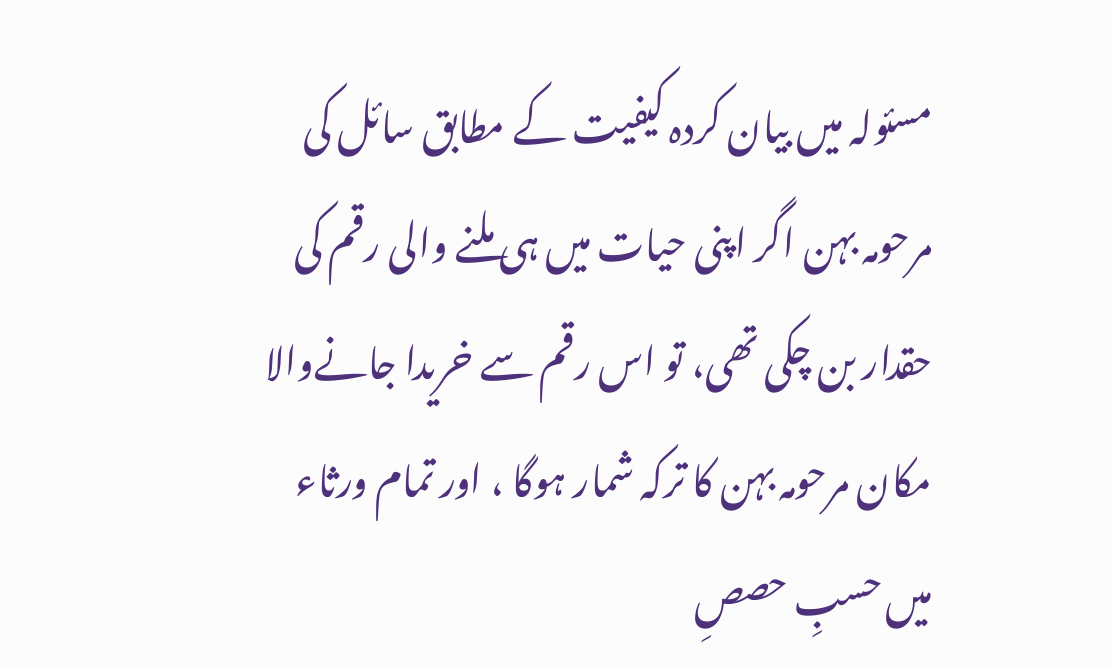مسئولہ میں بیان کردہ کیفیت کے مطابق سائل کی مرحومہ بہن اگر اپنی حیات میں ہی ملنے والی رقم کی حقدار بن چکی تھی، تو اس رقم سے خریدا جانےوالا مکان مرحومہ بہن کا ترکہ شمار ہوگا ، اور تمام ورثاء میں حسبِ حصصِ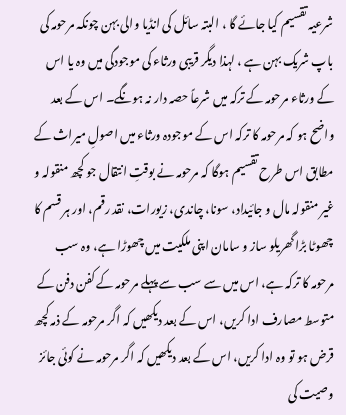شرعیہ تقسیم کیا جائے گا ، البتہ سائل کی انڈیا والی بہن چونکہ مرحومہ کی باپ شریک بہن ہے ، لہذا دیگر قریبی ورثاء کی موجودگی میں وہ یا اس کے ورثاء مرحومہ کے ترکہ میں شرعاً حصہ دار نہ ہونگے۔ اس کے بعد واضح ہو کہ مرحومہ کا ترکہ اس کے موجودہ ورثاء میں اصولِ میراث کے مطابق اس طرح تقسیم ہوگا کہ مرحومہ نے بوقتِ انتقال جو کچھ منقولہ و غیر منقولہ مال و جائیداد، سونا، چاندی، زیورات، نقد رقم، اور ہر قسم کا چھوٹا بڑا گھریلو ساز و سامان اپنی ملکیت میں چھوڑا ہے، وہ سب مرحومہ کا ترکہ ہے، اس میں سے سب سے پہلے مرحومہ کے کفن دفن کے متوسط مصارف ادا کریں، اس کے بعد دیکھیں کہ اگر مرحومہ کے ذمہ کچھ قرض ہو تو وہ ادا کریں، اس کے بعد دیکھیں کہ اگر مرحومہ نے کوئی جائز وصیت کی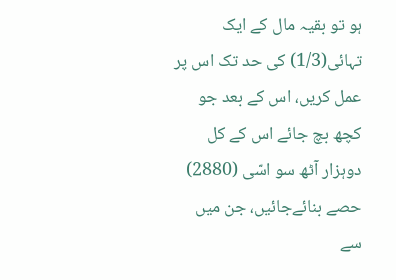ہو تو بقیہ مال کے ایک تہائی(1/3) کی حد تک اس پر عمل کریں، اس کے بعد جو کچھ بچ جائے اس کے کل دوہزار آٹھ سو اسّی (2880) حصے بنائےجائیں، جن میں سے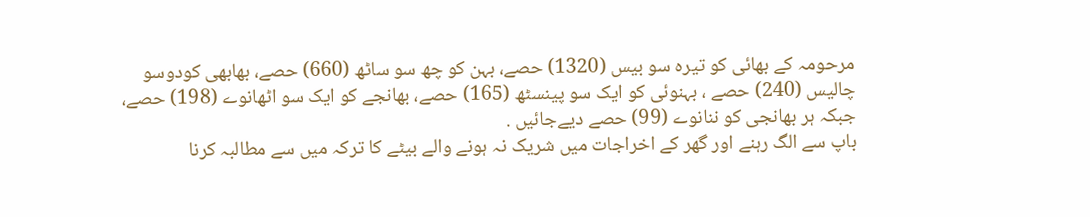مرحومہ کے بھائی کو تیرہ سو بیس (1320) حصے، بہن کو چھ سو ساٹھ (660) حصے، بھابھی کودوسو چالیس (240) حصے ، بہنوئی کو ایک سو پینسٹھ (165) حصے، بھانجے کو ایک سو اٹھانوے (198) حصے، جبکہ ہر بھانجی کو ننانوے (99) حصے دیےجائیں .
باپ سے الگ رہنے اور گھر کے اخراجات میں شریک نہ ہونے والے بیٹے کا ترکہ میں سے مطالبہ کرنا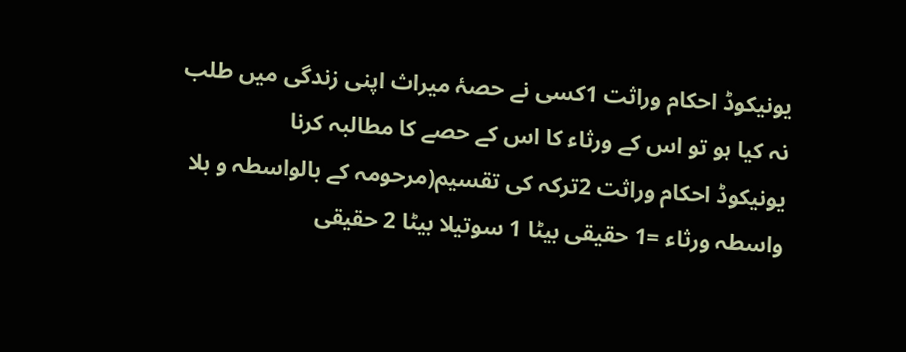یونیکوڈ احکام وراثت 1کسی نے حصۂ میراث اپنی زندگی میں طلب نہ کیا ہو تو اس کے ورثاء کا اس کے حصے کا مطالبہ کرنا
یونیکوڈ احکام وراثت 2ترکہ کی تقسیم(مرحومہ کے بالواسطہ و بلا واسطہ ورثاء =1 حقیقی بیٹا 1 سوتیلا بیٹا 2 حقیقی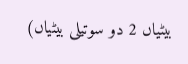بیٹیاں 2 دو سوتیلی بیٹیاں)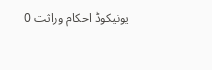یونیکوڈ احکام وراثت 0